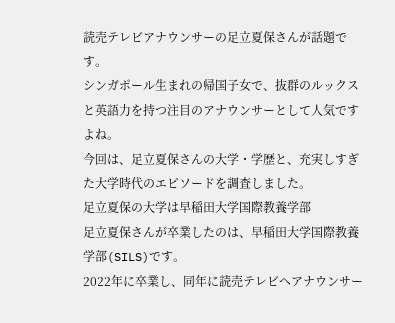読売テレビアナウンサーの足立夏保さんが話題です。
シンガポール生まれの帰国子女で、抜群のルックスと英語力を持つ注目のアナウンサーとして人気ですよね。
今回は、足立夏保さんの大学・学歴と、充実しすぎた大学時代のエピソードを調査しました。
足立夏保の大学は早稲田大学国際教養学部
足立夏保さんが卒業したのは、早稲田大学国際教養学部(SILS)です。
2022年に卒業し、同年に読売テレビへアナウンサー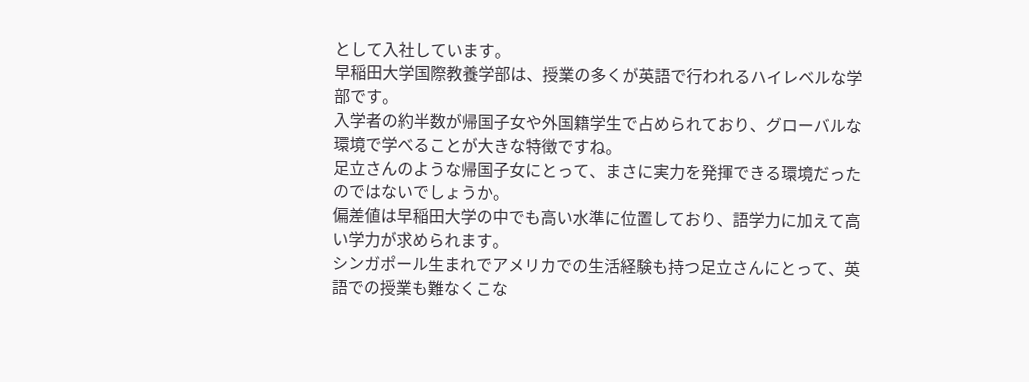として入社しています。
早稲田大学国際教養学部は、授業の多くが英語で行われるハイレベルな学部です。
入学者の約半数が帰国子女や外国籍学生で占められており、グローバルな環境で学べることが大きな特徴ですね。
足立さんのような帰国子女にとって、まさに実力を発揮できる環境だったのではないでしょうか。
偏差値は早稲田大学の中でも高い水準に位置しており、語学力に加えて高い学力が求められます。
シンガポール生まれでアメリカでの生活経験も持つ足立さんにとって、英語での授業も難なくこな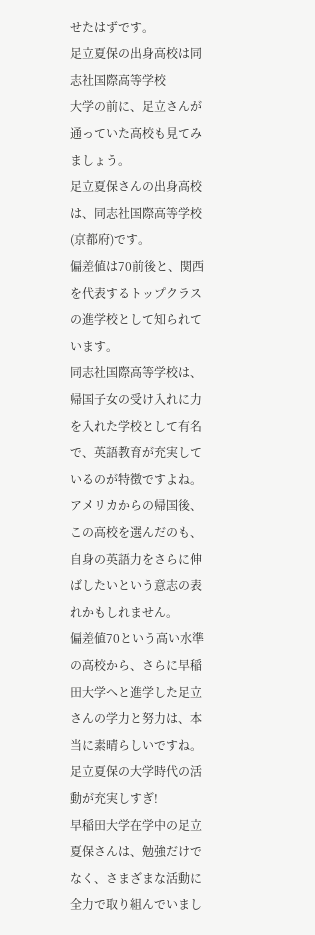せたはずです。
足立夏保の出身高校は同志社国際高等学校
大学の前に、足立さんが通っていた高校も見てみましょう。
足立夏保さんの出身高校は、同志社国際高等学校(京都府)です。
偏差値は70前後と、関西を代表するトップクラスの進学校として知られています。
同志社国際高等学校は、帰国子女の受け入れに力を入れた学校として有名で、英語教育が充実しているのが特徴ですよね。
アメリカからの帰国後、この高校を選んだのも、自身の英語力をさらに伸ばしたいという意志の表れかもしれません。
偏差値70という高い水準の高校から、さらに早稲田大学へと進学した足立さんの学力と努力は、本当に素晴らしいですね。
足立夏保の大学時代の活動が充実しすぎ!
早稲田大学在学中の足立夏保さんは、勉強だけでなく、さまざまな活動に全力で取り組んでいまし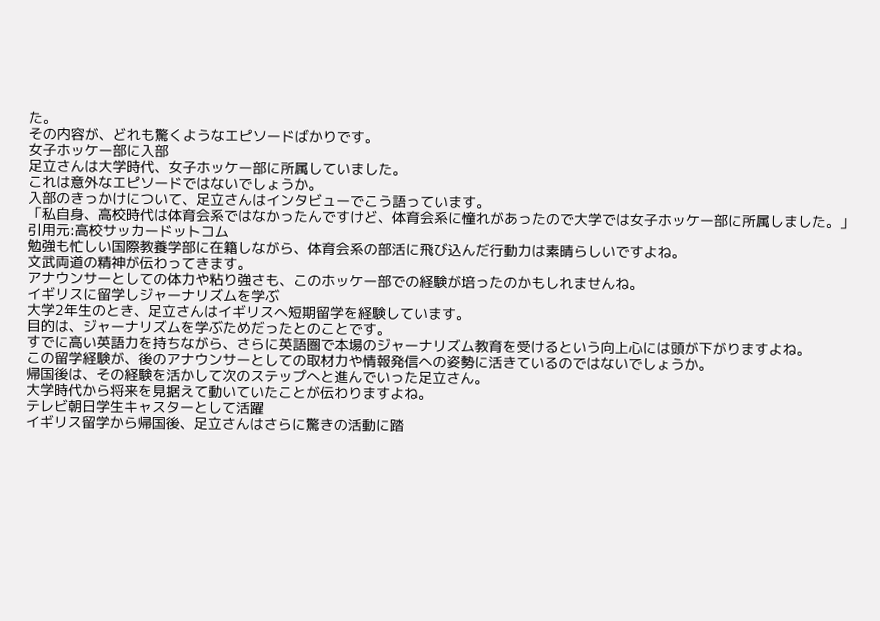た。
その内容が、どれも驚くようなエピソードばかりです。
女子ホッケー部に入部
足立さんは大学時代、女子ホッケー部に所属していました。
これは意外なエピソードではないでしょうか。
入部のきっかけについて、足立さんはインタビューでこう語っています。
「私自身、高校時代は体育会系ではなかったんですけど、体育会系に憧れがあったので大学では女子ホッケー部に所属しました。」
引用元:高校サッカードットコム
勉強も忙しい国際教養学部に在籍しながら、体育会系の部活に飛び込んだ行動力は素晴らしいですよね。
文武両道の精神が伝わってきます。
アナウンサーとしての体力や粘り強さも、このホッケー部での経験が培ったのかもしれませんね。
イギリスに留学しジャーナリズムを学ぶ
大学2年生のとき、足立さんはイギリスへ短期留学を経験しています。
目的は、ジャーナリズムを学ぶためだったとのことです。
すでに高い英語力を持ちながら、さらに英語圏で本場のジャーナリズム教育を受けるという向上心には頭が下がりますよね。
この留学経験が、後のアナウンサーとしての取材力や情報発信への姿勢に活きているのではないでしょうか。
帰国後は、その経験を活かして次のステップへと進んでいった足立さん。
大学時代から将来を見据えて動いていたことが伝わりますよね。
テレビ朝日学生キャスターとして活躍
イギリス留学から帰国後、足立さんはさらに驚きの活動に踏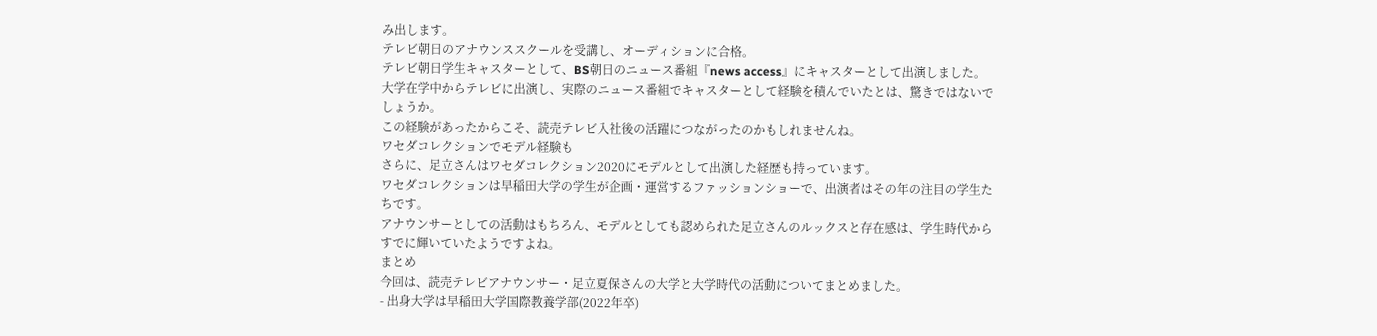み出します。
テレビ朝日のアナウンススクールを受講し、オーディションに合格。
テレビ朝日学生キャスターとして、BS朝日のニュース番組『news access』にキャスターとして出演しました。
大学在学中からテレビに出演し、実際のニュース番組でキャスターとして経験を積んでいたとは、驚きではないでしょうか。
この経験があったからこそ、読売テレビ入社後の活躍につながったのかもしれませんね。
ワセダコレクションでモデル経験も
さらに、足立さんはワセダコレクション2020にモデルとして出演した経歴も持っています。
ワセダコレクションは早稲田大学の学生が企画・運営するファッションショーで、出演者はその年の注目の学生たちです。
アナウンサーとしての活動はもちろん、モデルとしても認められた足立さんのルックスと存在感は、学生時代からすでに輝いていたようですよね。
まとめ
今回は、読売テレビアナウンサー・足立夏保さんの大学と大学時代の活動についてまとめました。
- 出身大学は早稲田大学国際教養学部(2022年卒)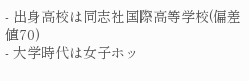- 出身高校は同志社国際高等学校(偏差値70)
- 大学時代は女子ホッ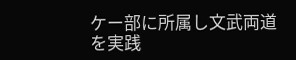ケー部に所属し文武両道を実践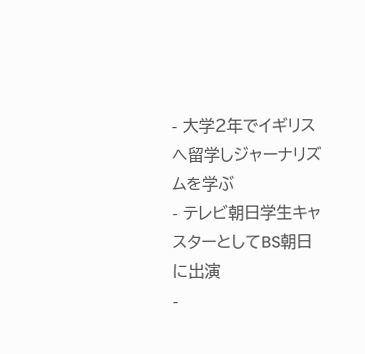- 大学2年でイギリスへ留学しジャーナリズムを学ぶ
- テレビ朝日学生キャスターとしてBS朝日に出演
-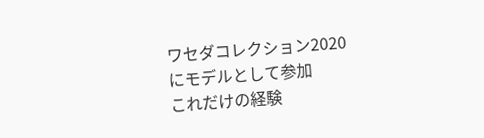ワセダコレクション2020にモデルとして参加
これだけの経験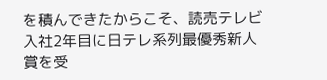を積んできたからこそ、読売テレビ入社2年目に日テレ系列最優秀新人賞を受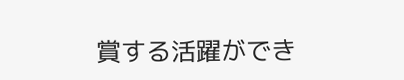賞する活躍ができ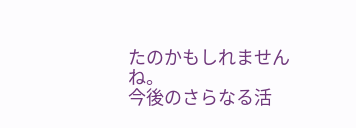たのかもしれませんね。
今後のさらなる活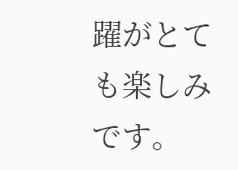躍がとても楽しみです。